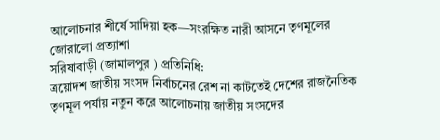আলোচনার শীর্ষে সাদিয়া হক—সংরক্ষিত নারী আসনে তৃণমূলের জোরালো প্রত্যাশা
সরিষাবাড়ী (জামালপুর ) প্রতিনিধি:
ত্রয়োদশ জাতীয় সংসদ নির্বাচনের রেশ না কাটতেই দেশের রাজনৈতিক তৃণমূল পর্যায় নতুন করে আলোচনায় জাতীয় সংসদের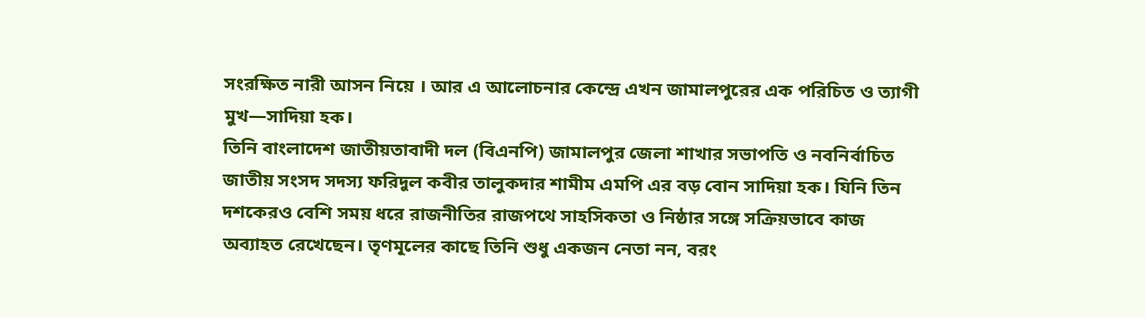সংরক্ষিত নারী আসন নিয়ে । আর এ আলোচনার কেন্দ্রে এখন জামালপুরের এক পরিচিত ও ত্যাগী মুখ—সাদিয়া হক।
তিনি বাংলাদেশ জাতীয়তাবাদী দল (বিএনপি) জামালপুর জেলা শাখার সভাপতি ও নবনির্বাচিত জাতীয় সংসদ সদস্য ফরিদুল কবীর তালুকদার শামীম এমপি এর বড় বোন সাদিয়া হক। যিনি তিন দশকেরও বেশি সময় ধরে রাজনীতির রাজপথে সাহসিকতা ও নিষ্ঠার সঙ্গে সক্রিয়ভাবে কাজ অব্যাহত রেখেছেন। তৃণমূলের কাছে তিনি শুধু একজন নেতা নন, বরং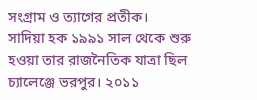সংগ্রাম ও ত্যাগের প্রতীক।
সাদিয়া হক ১৯৯১ সাল থেকে শুরু হওয়া তার রাজনৈতিক যাত্রা ছিল চ্যালেঞ্জে ভরপুর। ২০১১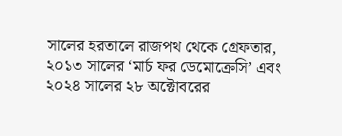সালের হরতালে রাজপথ থেকে গ্রেফতার, ২০১৩ সালের ‘মার্চ ফর ডেমোক্রেসি’ এবং ২০২৪ সালের ২৮ অক্টোবরের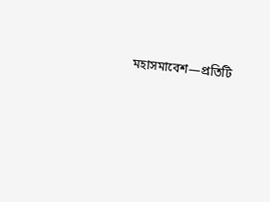মহাসমাবেশ—প্রতিটি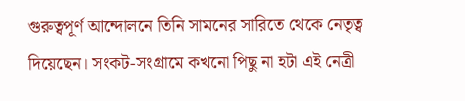গুরুত্বপূর্ণ আন্দোলনে তিনি সামনের সারিতে থেকে নেতৃত্ব দিয়েছেন। সংকট-সংগ্রামে কখনো পিছু না হটা এই নেত্রী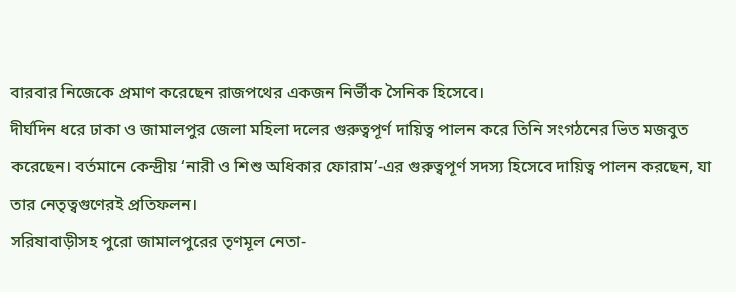বারবার নিজেকে প্রমাণ করেছেন রাজপথের একজন নির্ভীক সৈনিক হিসেবে।
দীর্ঘদিন ধরে ঢাকা ও জামালপুর জেলা মহিলা দলের গুরুত্বপূর্ণ দায়িত্ব পালন করে তিনি সংগঠনের ভিত মজবুত করেছেন। বর্তমানে কেন্দ্রীয় ‘নারী ও শিশু অধিকার ফোরাম’-এর গুরুত্বপূর্ণ সদস্য হিসেবে দায়িত্ব পালন করছেন, যা তার নেতৃত্বগুণেরই প্রতিফলন।
সরিষাবাড়ীসহ পুরো জামালপুরের তৃণমূল নেতা-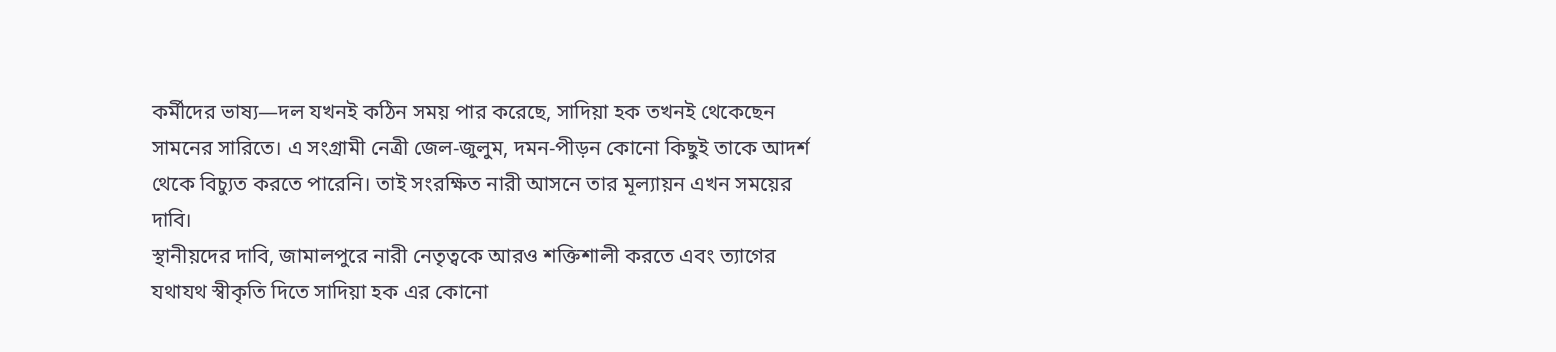কর্মীদের ভাষ্য—দল যখনই কঠিন সময় পার করেছে, সাদিয়া হক তখনই থেকেছেন সামনের সারিতে। এ সংগ্রামী নেত্রী জেল-জুলুম, দমন-পীড়ন কোনো কিছুই তাকে আদর্শ থেকে বিচ্যুত করতে পারেনি। তাই সংরক্ষিত নারী আসনে তার মূল্যায়ন এখন সময়ের দাবি।
স্থানীয়দের দাবি, জামালপুরে নারী নেতৃত্বকে আরও শক্তিশালী করতে এবং ত্যাগের যথাযথ স্বীকৃতি দিতে সাদিয়া হক এর কোনো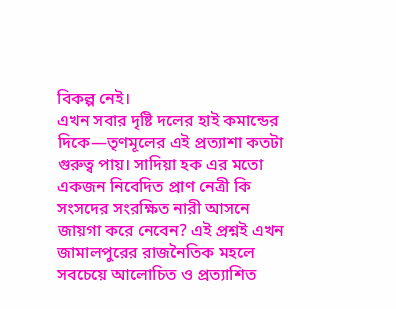বিকল্প নেই।
এখন সবার দৃষ্টি দলের হাই কমান্ডের দিকে—তৃণমূলের এই প্রত্যাশা কতটা গুরুত্ব পায়। সাদিয়া হক এর মতো একজন নিবেদিত প্রাণ নেত্রী কি সংসদের সংরক্ষিত নারী আসনে জায়গা করে নেবেন? এই প্রশ্নই এখন জামালপুরের রাজনৈতিক মহলে সবচেয়ে আলোচিত ও প্রত্যাশিত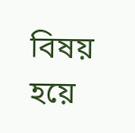বিষয় হয়ে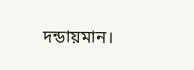দন্ডায়মান।